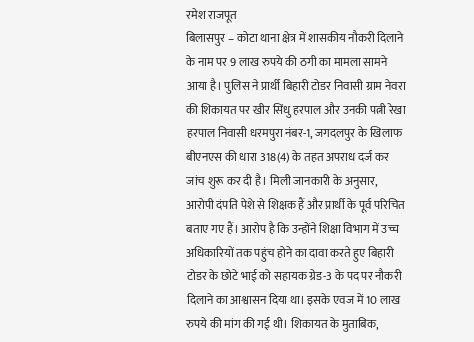रमेश राजपूत
बिलासपुर – कोटा थाना क्षेत्र में शासकीय नौकरी दिलाने के नाम पर 9 लाख रुपये की ठगी का मामला सामने आया है। पुलिस ने प्रार्थी बिहारी टोडर निवासी ग्राम नेवरा की शिकायत पर खीर सिंधु हरपाल और उनकी पत्नी रेखा हरपाल निवासी धरमपुरा नंबर-1, जगदलपुर के खिलाफ बीएनएस की धारा 318(4) के तहत अपराध दर्ज कर जांच शुरू कर दी है। मिली जानकारी के अनुसार, आरोपी दंपति पेशे से शिक्षक हैं और प्रार्थी के पूर्व परिचित बताए गए हैं। आरोप है कि उन्होंने शिक्षा विभाग में उच्च अधिकारियों तक पहुंच होने का दावा करते हुए बिहारी टोडर के छोटे भाई को सहायक ग्रेड-3 के पद पर नौकरी दिलाने का आश्वासन दिया था। इसके एवज में 10 लाख रुपये की मांग की गई थी। शिकायत के मुताबिक,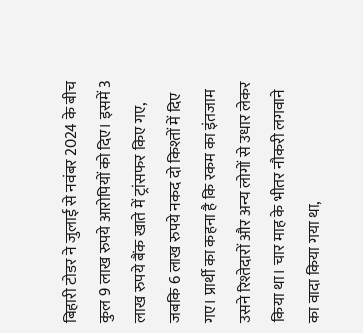बिहारी टोडर ने जुलाई से नवंबर 2024 के बीच कुल 9 लाख रुपये आरोपियों को दिए। इसमें 3 लाख रुपये बैंक खाते में ट्रांसफर किए गए, जबकि 6 लाख रुपये नकद दो किश्तों में दिए गए। प्रार्थी का कहना है कि रकम का इंतजाम उसने रिश्तेदारों और अन्य लोगों से उधार लेकर किया था। चार माह के भीतर नौकरी लगवाने का वादा किया गया था,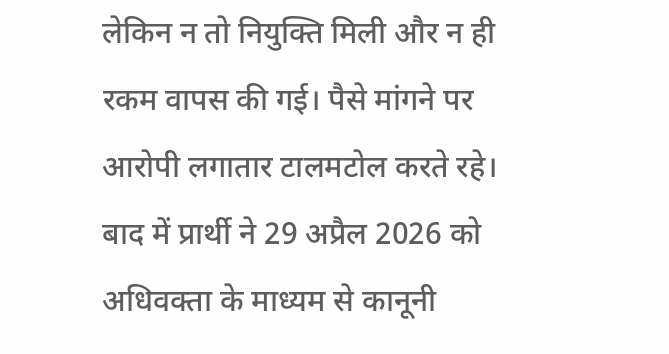लेकिन न तो नियुक्ति मिली और न ही रकम वापस की गई। पैसे मांगने पर आरोपी लगातार टालमटोल करते रहे। बाद में प्रार्थी ने 29 अप्रैल 2026 को अधिवक्ता के माध्यम से कानूनी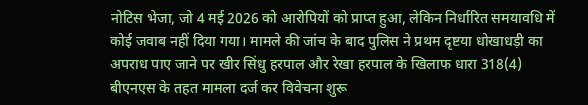नोटिस भेजा, जो 4 मई 2026 को आरोपियों को प्राप्त हुआ, लेकिन निर्धारित समयावधि में कोई जवाब नहीं दिया गया। मामले की जांच के बाद पुलिस ने प्रथम दृष्टया धोखाधड़ी का अपराध पाए जाने पर खीर सिंधु हरपाल और रेखा हरपाल के खिलाफ धारा 318(4) बीएनएस के तहत मामला दर्ज कर विवेचना शुरू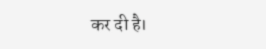कर दी है।